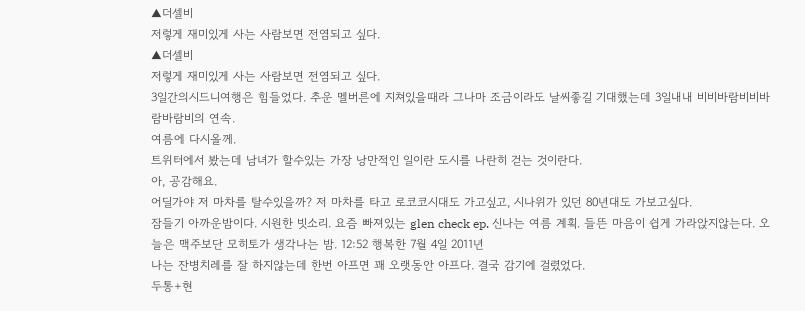▲더셀비
저렇게 재미있게 사는 사람보면 전염되고 싶다.
▲더셀비
저렇게 재미있게 사는 사람보면 전염되고 싶다.
3일간의시드니여행은 힘들었다. 추운 멜버른에 지쳐있을때라 그나마 조금이라도 날씨좋길 기대했는데 3일내내 비비바람비비바람바람비의 연속.
여름에 다시올께.
트위터에서 봤는데 남녀가 할수있는 가장 낭만적인 일이란 도시를 나란히 걷는 것이란다.
아, 공감해요.
어딜가야 저 마차를 탈수있을까? 저 마차를 타고 로코코시대도 가고싶고, 시나위가 있던 80년대도 가보고싶다.
잠들기 아까운밤이다. 시원한 빗소리. 요즘 빠져있는 glen check ep. 신나는 여름 계획. 들뜬 마음이 쉽게 가라앉지않는다. 오늘은 맥주보단 모히토가 생각나는 밤. 12:52 행복한 7월 4일 2011년
나는 잔병치레를 잘 하지않는데 한번 아프면 꽤 오랫동안 아프다. 결국 감기에 걸렸었다.
두통+현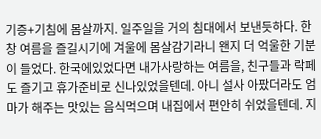기증+기침에 몸살까지. 일주일을 거의 침대에서 보낸듯하다. 한창 여름을 즐길시기에 겨울에 몸살감기라니 왠지 더 억울한 기분이 들었다. 한국에있었다면 내가사랑하는 여름을, 친구들과 락페도 즐기고 휴가준비로 신나있었을텐데. 아니 설사 아팠더라도 엄마가 해주는 맛있는 음식먹으며 내집에서 편안히 쉬었을텐데. 지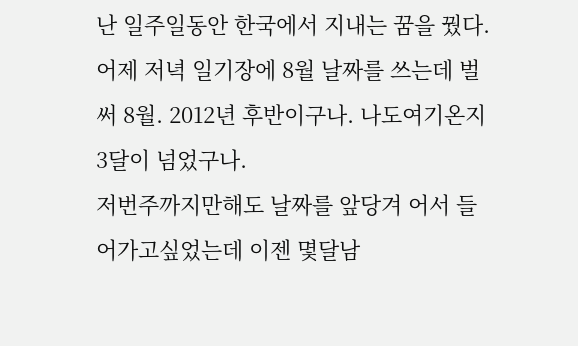난 일주일동안 한국에서 지내는 꿈을 꿨다.
어제 저녁 일기장에 8월 날짜를 쓰는데 벌써 8월. 2012년 후반이구나. 나도여기온지 3달이 넘었구나.
저번주까지만해도 날짜를 앞당겨 어서 들어가고싶었는데 이젠 몇달남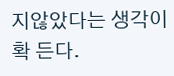지않았다는 생각이 확 든다.